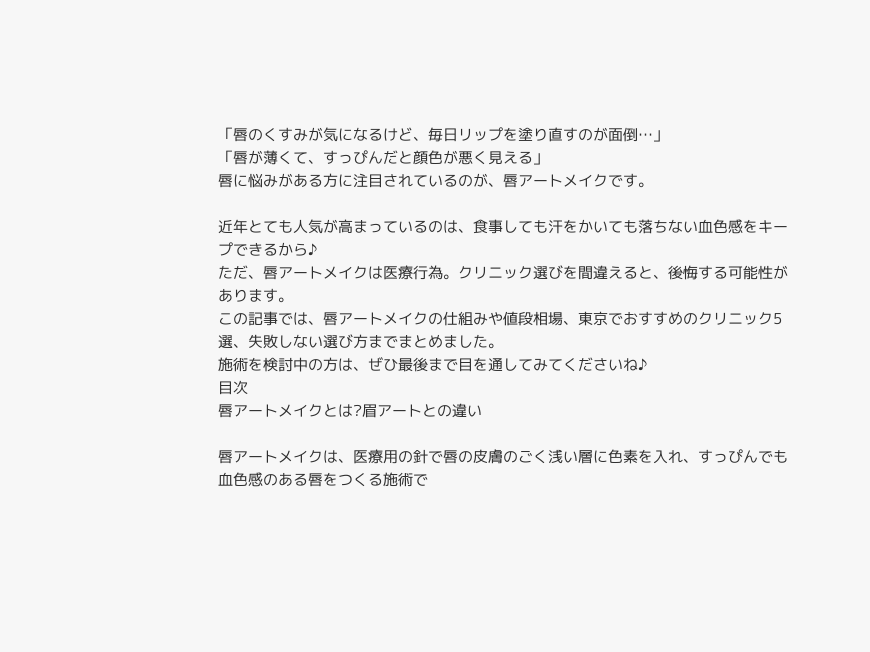「唇のくすみが気になるけど、毎日リップを塗り直すのが面倒…」
「唇が薄くて、すっぴんだと顔色が悪く見える」
唇に悩みがある方に注目されているのが、唇アートメイクです。

近年とても人気が高まっているのは、食事しても汗をかいても落ちない血色感をキープできるから♪
ただ、唇アートメイクは医療行為。クリニック選びを間違えると、後悔する可能性があります。
この記事では、唇アートメイクの仕組みや値段相場、東京でおすすめのクリニック5選、失敗しない選び方までまとめました。
施術を検討中の方は、ぜひ最後まで目を通してみてくださいね♪
目次
唇アートメイクとは?眉アートとの違い

唇アートメイクは、医療用の針で唇の皮膚のごく浅い層に色素を入れ、すっぴんでも血色感のある唇をつくる施術で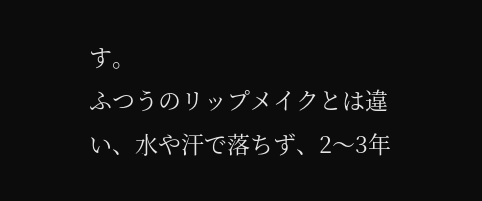す。
ふつうのリップメイクとは違い、水や汗で落ちず、2〜3年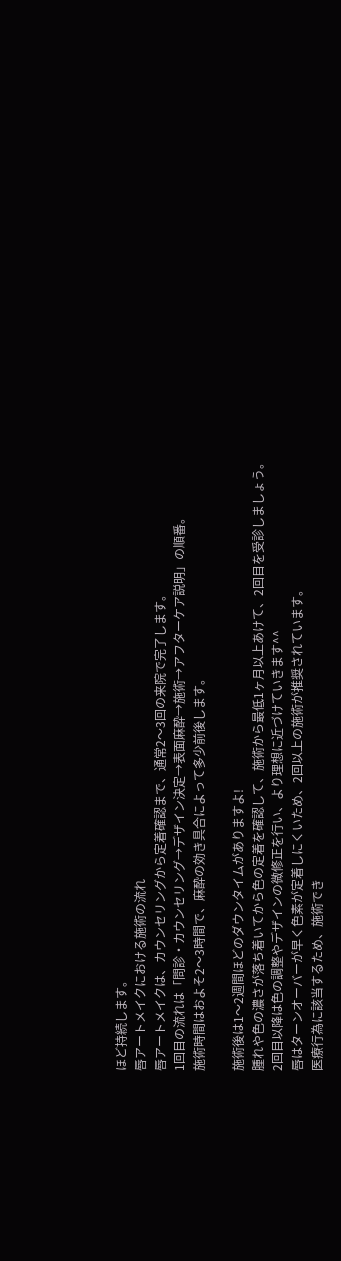ほど持続します。
唇アートメイクにおける施術の流れ
唇アートメイクは、カウンセリングから定着確認まで、通常2〜3回の来院で完了します。
1回目の流れは「問診・カウンセリング→デザイン決定→表面麻酔→施術→アフターケア説明」の順番。
施術時間はおよそ2〜3時間で、麻酔の効き具合によって多少前後します。

施術後は1〜2週間ほどのダウンタイムがありますよ!
腫れや色の濃さが落ち着いてから色の定着を確認して、施術から最低1ヶ月以上あけて、2回目を受診しましょう。
2回目以降は色の調整やデザインの微修正を行い、より理想に近づけていきます^^
唇はターンオーバーが早く色素が定着しにくいため、2回以上の施術が推奨されています。
医療行為に該当するため、施術でき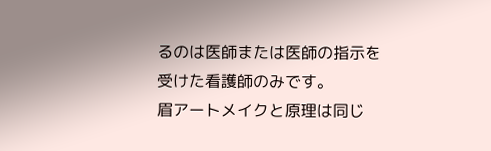るのは医師または医師の指示を受けた看護師のみです。
眉アートメイクと原理は同じ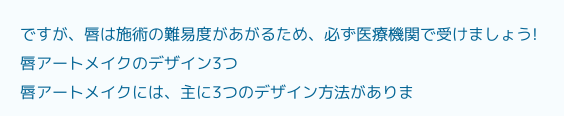ですが、唇は施術の難易度があがるため、必ず医療機関で受けましょう!
唇アートメイクのデザイン3つ
唇アートメイクには、主に3つのデザイン方法がありま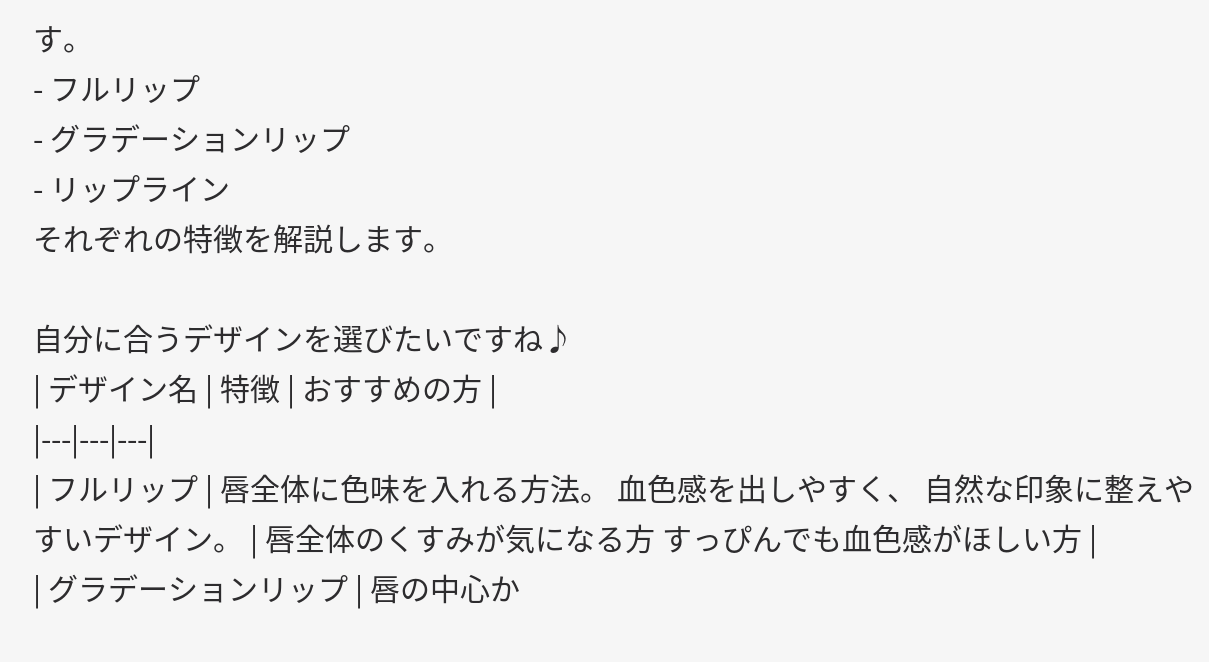す。
- フルリップ
- グラデーションリップ
- リップライン
それぞれの特徴を解説します。

自分に合うデザインを選びたいですね♪
| デザイン名 | 特徴 | おすすめの方 |
|---|---|---|
| フルリップ | 唇全体に色味を入れる方法。 血色感を出しやすく、 自然な印象に整えやすいデザイン。 | 唇全体のくすみが気になる方 すっぴんでも血色感がほしい方 |
| グラデーションリップ | 唇の中心か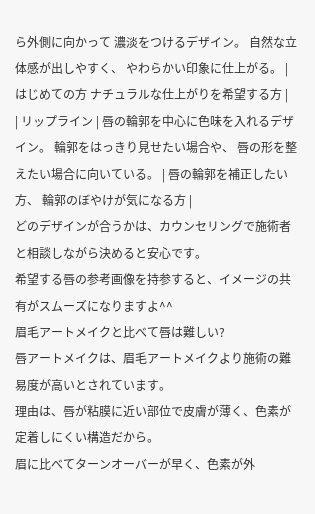ら外側に向かって 濃淡をつけるデザイン。 自然な立体感が出しやすく、 やわらかい印象に仕上がる。 | はじめての方 ナチュラルな仕上がりを希望する方 |
| リップライン | 唇の輪郭を中心に色味を入れるデザイン。 輪郭をはっきり見せたい場合や、 唇の形を整えたい場合に向いている。 | 唇の輪郭を補正したい方、 輪郭のぼやけが気になる方 |
どのデザインが合うかは、カウンセリングで施術者と相談しながら決めると安心です。
希望する唇の参考画像を持参すると、イメージの共有がスムーズになりますよ^^
眉毛アートメイクと比べて唇は難しい?
唇アートメイクは、眉毛アートメイクより施術の難易度が高いとされています。
理由は、唇が粘膜に近い部位で皮膚が薄く、色素が定着しにくい構造だから。
眉に比べてターンオーバーが早く、色素が外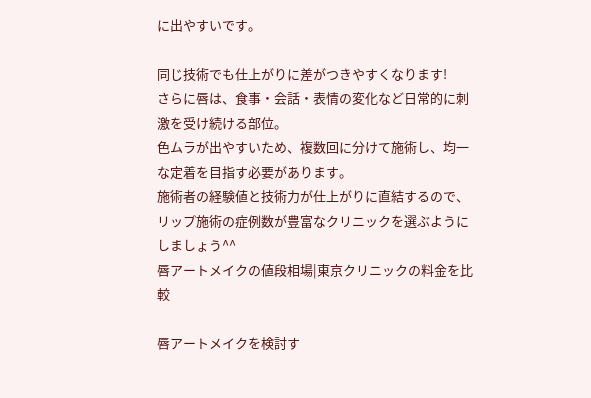に出やすいです。

同じ技術でも仕上がりに差がつきやすくなります!
さらに唇は、食事・会話・表情の変化など日常的に刺激を受け続ける部位。
色ムラが出やすいため、複数回に分けて施術し、均一な定着を目指す必要があります。
施術者の経験値と技術力が仕上がりに直結するので、リップ施術の症例数が豊富なクリニックを選ぶようにしましょう^^
唇アートメイクの値段相場|東京クリニックの料金を比較

唇アートメイクを検討す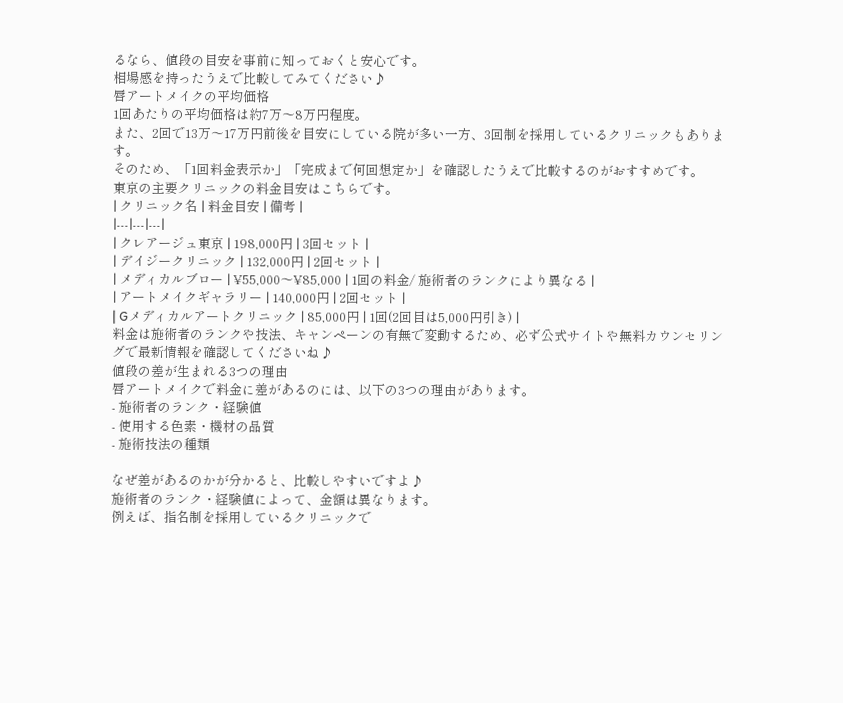るなら、値段の目安を事前に知っておくと安心です。
相場感を持ったうえで比較してみてください♪
唇アートメイクの平均価格
1回あたりの平均価格は約7万〜8万円程度。
また、2回で13万〜17万円前後を目安にしている院が多い一方、3回制を採用しているクリニックもあります。
そのため、「1回料金表示か」「完成まで何回想定か」を確認したうえで比較するのがおすすめです。
東京の主要クリニックの料金目安はこちらです。
| クリニック名 | 料金目安 | 備考 |
|---|---|---|
| クレアージュ東京 | 198,000円 | 3回セット |
| デイジークリニック | 132,000円 | 2回セット |
| メディカルブロー | ¥55,000〜¥85,000 | 1回の料金/ 施術者のランクにより異なる |
| アートメイクギャラリー | 140,000円 | 2回セット |
| Gメディカルアートクリニック | 85,000円 | 1回(2回目は5,000円引き) |
料金は施術者のランクや技法、キャンペーンの有無で変動するため、必ず公式サイトや無料カウンセリングで最新情報を確認してくださいね♪
値段の差が生まれる3つの理由
唇アートメイクで料金に差があるのには、以下の3つの理由があります。
- 施術者のランク・経験値
- 使用する色素・機材の品質
- 施術技法の種類

なぜ差があるのかが分かると、比較しやすいですよ♪
施術者のランク・経験値によって、金額は異なります。
例えば、指名制を採用しているクリニックで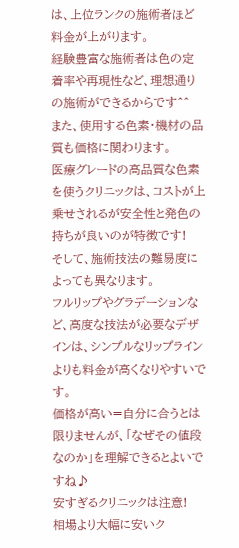は、上位ランクの施術者ほど料金が上がります。
経験豊富な施術者は色の定着率や再現性など、理想通りの施術ができるからです^^
また、使用する色素・機材の品質も価格に関わります。
医療グレードの高品質な色素を使うクリニックは、コストが上乗せされるが安全性と発色の持ちが良いのが特徴です!
そして、施術技法の難易度によっても異なります。
フルリップやグラデーションなど、高度な技法が必要なデザインは、シンプルなリップラインよりも料金が高くなりやすいです。
価格が高い=自分に合うとは限りませんが、「なぜその値段なのか」を理解できるとよいですね♪
安すぎるクリニックは注意!
相場より大幅に安いク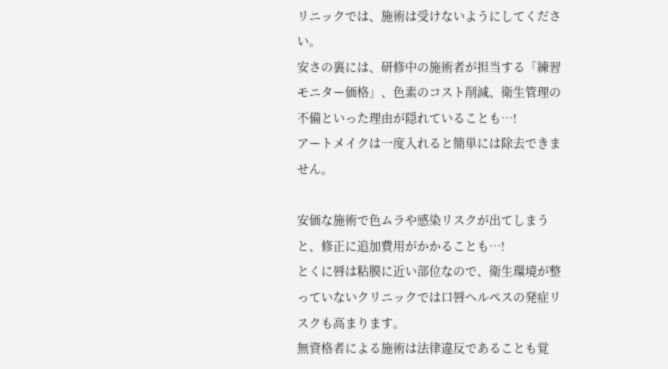リニックでは、施術は受けないようにしてください。
安さの裏には、研修中の施術者が担当する「練習モニター価格」、色素のコスト削減、衛生管理の不備といった理由が隠れていることも…!
アートメイクは一度入れると簡単には除去できません。

安価な施術で色ムラや感染リスクが出てしまうと、修正に追加費用がかかることも…!
とくに唇は粘膜に近い部位なので、衛生環境が整っていないクリニックでは口唇ヘルペスの発症リスクも高まります。
無資格者による施術は法律違反であることも覚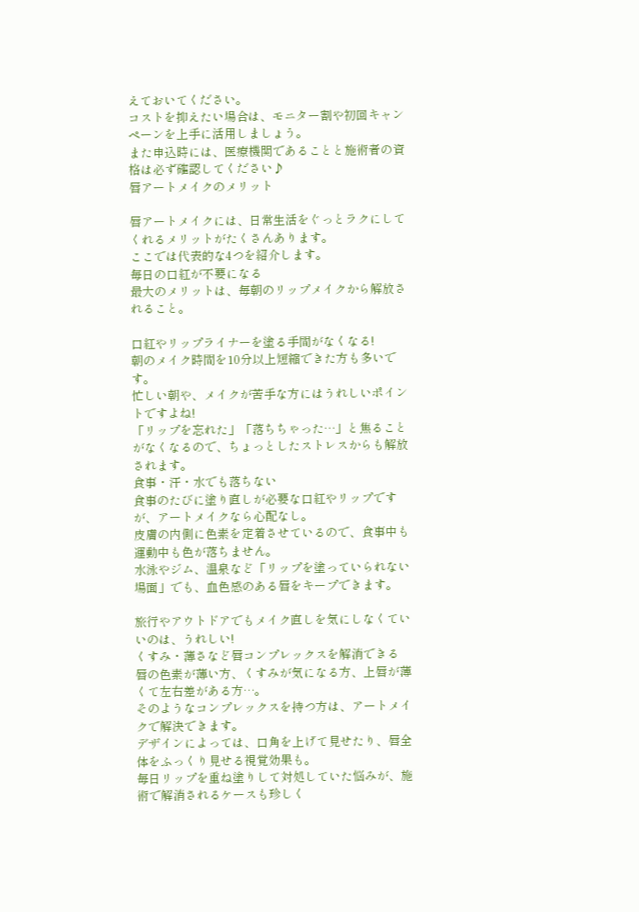えておいてください。
コストを抑えたい場合は、モニター割や初回キャンペーンを上手に活用しましょう。
また申込時には、医療機関であることと施術者の資格は必ず確認してください♪
唇アートメイクのメリット

唇アートメイクには、日常生活をぐっとラクにしてくれるメリットがたくさんあります。
ここでは代表的な4つを紹介します。
毎日の口紅が不要になる
最大のメリットは、毎朝のリップメイクから解放されること。

口紅やリップライナーを塗る手間がなくなる!
朝のメイク時間を10分以上短縮できた方も多いです。
忙しい朝や、メイクが苦手な方にはうれしいポイントですよね!
「リップを忘れた」「落ちちゃった…」と焦ることがなくなるので、ちょっとしたストレスからも解放されます。
食事・汗・水でも落ちない
食事のたびに塗り直しが必要な口紅やリップですが、アートメイクなら心配なし。
皮膚の内側に色素を定着させているので、食事中も運動中も色が落ちません。
水泳やジム、温泉など「リップを塗っていられない場面」でも、血色感のある唇をキープできます。

旅行やアウトドアでもメイク直しを気にしなくていいのは、うれしい!
くすみ・薄さなど唇コンプレックスを解消できる
唇の色素が薄い方、くすみが気になる方、上唇が薄くて左右差がある方…。
そのようなコンプレックスを持つ方は、アートメイクで解決できます。
デザインによっては、口角を上げて見せたり、唇全体をふっくり見せる視覚効果も。
毎日リップを重ね塗りして対処していた悩みが、施術で解消されるケースも珍しく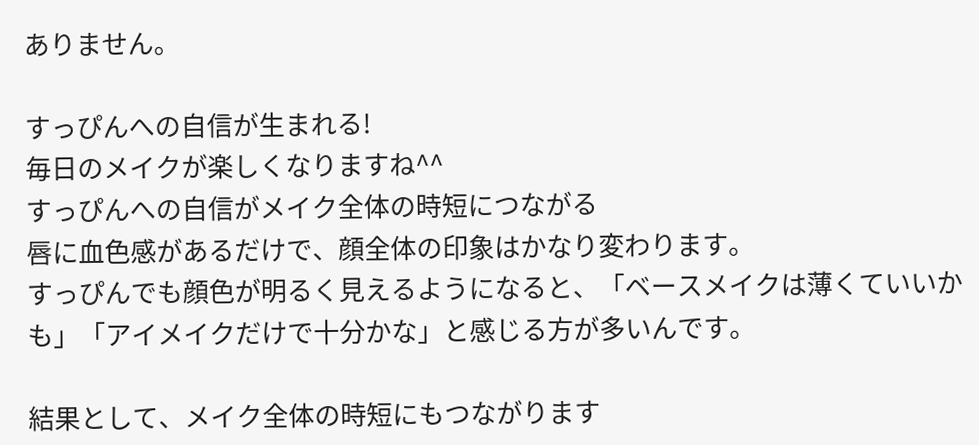ありません。

すっぴんへの自信が生まれる!
毎日のメイクが楽しくなりますね^^
すっぴんへの自信がメイク全体の時短につながる
唇に血色感があるだけで、顔全体の印象はかなり変わります。
すっぴんでも顔色が明るく見えるようになると、「ベースメイクは薄くていいかも」「アイメイクだけで十分かな」と感じる方が多いんです。

結果として、メイク全体の時短にもつながります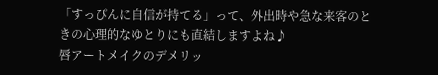「すっぴんに自信が持てる」って、外出時や急な来客のときの心理的なゆとりにも直結しますよね♪
唇アートメイクのデメリッ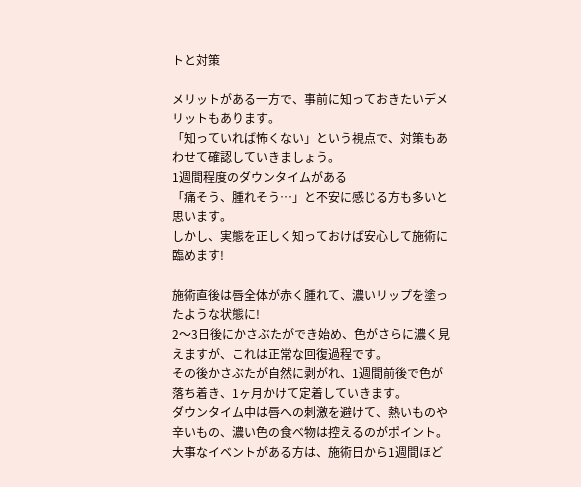トと対策

メリットがある一方で、事前に知っておきたいデメリットもあります。
「知っていれば怖くない」という視点で、対策もあわせて確認していきましょう。
1週間程度のダウンタイムがある
「痛そう、腫れそう…」と不安に感じる方も多いと思います。
しかし、実態を正しく知っておけば安心して施術に臨めます!

施術直後は唇全体が赤く腫れて、濃いリップを塗ったような状態に!
2〜3日後にかさぶたができ始め、色がさらに濃く見えますが、これは正常な回復過程です。
その後かさぶたが自然に剥がれ、1週間前後で色が落ち着き、1ヶ月かけて定着していきます。
ダウンタイム中は唇への刺激を避けて、熱いものや辛いもの、濃い色の食べ物は控えるのがポイント。
大事なイベントがある方は、施術日から1週間ほど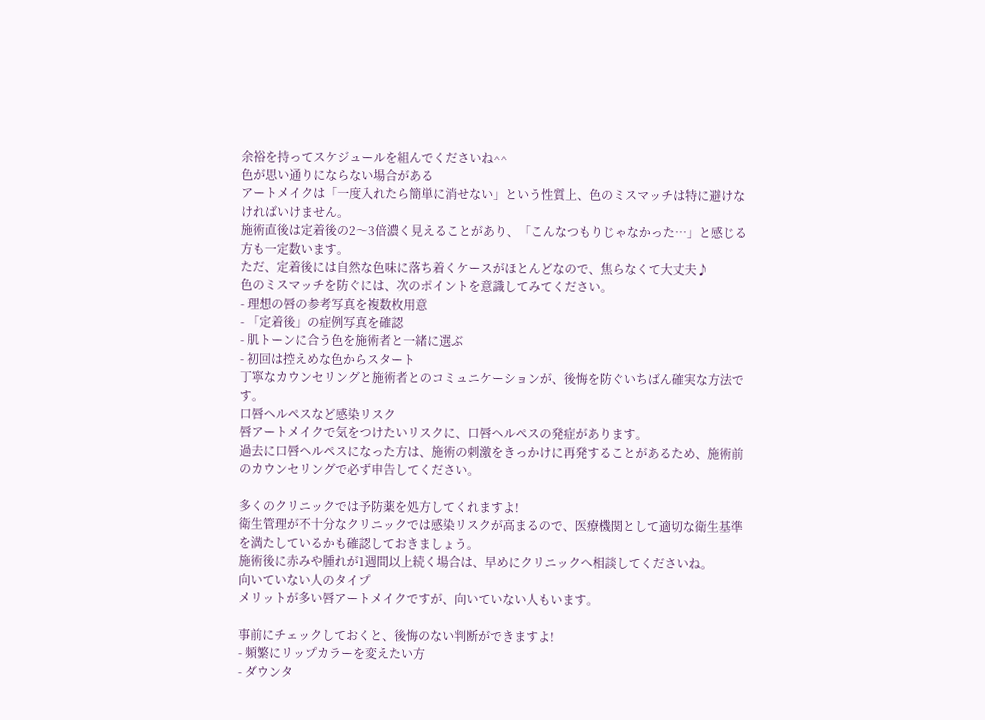余裕を持ってスケジュールを組んでくださいね^^
色が思い通りにならない場合がある
アートメイクは「一度入れたら簡単に消せない」という性質上、色のミスマッチは特に避けなければいけません。
施術直後は定着後の2〜3倍濃く見えることがあり、「こんなつもりじゃなかった…」と感じる方も一定数います。
ただ、定着後には自然な色味に落ち着くケースがほとんどなので、焦らなくて大丈夫♪
色のミスマッチを防ぐには、次のポイントを意識してみてください。
- 理想の唇の参考写真を複数枚用意
- 「定着後」の症例写真を確認
- 肌トーンに合う色を施術者と一緒に選ぶ
- 初回は控えめな色からスタート
丁寧なカウンセリングと施術者とのコミュニケーションが、後悔を防ぐいちばん確実な方法です。
口唇ヘルペスなど感染リスク
唇アートメイクで気をつけたいリスクに、口唇ヘルペスの発症があります。
過去に口唇ヘルペスになった方は、施術の刺激をきっかけに再発することがあるため、施術前のカウンセリングで必ず申告してください。

多くのクリニックでは予防薬を処方してくれますよ!
衛生管理が不十分なクリニックでは感染リスクが高まるので、医療機関として適切な衛生基準を満たしているかも確認しておきましょう。
施術後に赤みや腫れが1週間以上続く場合は、早めにクリニックへ相談してくださいね。
向いていない人のタイプ
メリットが多い唇アートメイクですが、向いていない人もいます。

事前にチェックしておくと、後悔のない判断ができますよ!
- 頻繁にリップカラーを変えたい方
- ダウンタ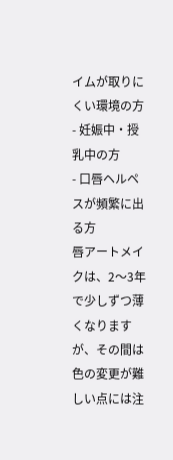イムが取りにくい環境の方
- 妊娠中・授乳中の方
- 口唇ヘルペスが頻繁に出る方
唇アートメイクは、2〜3年で少しずつ薄くなりますが、その間は色の変更が難しい点には注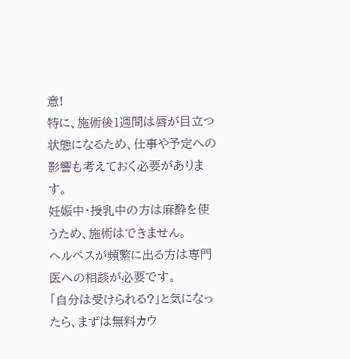意!
特に、施術後1週間は唇が目立つ状態になるため、仕事や予定への影響も考えておく必要があります。
妊娠中・授乳中の方は麻酔を使うため、施術はできません。
ヘルペスが頻繁に出る方は専門医への相談が必要です。
「自分は受けられる?」と気になったら、まずは無料カウ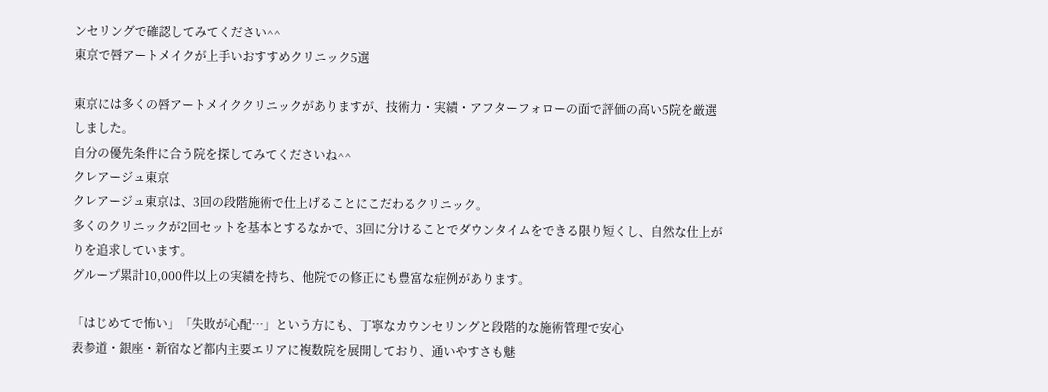ンセリングで確認してみてください^^
東京で唇アートメイクが上手いおすすめクリニック5選

東京には多くの唇アートメイククリニックがありますが、技術力・実績・アフターフォローの面で評価の高い5院を厳選しました。
自分の優先条件に合う院を探してみてくださいね^^
クレアージュ東京
クレアージュ東京は、3回の段階施術で仕上げることにこだわるクリニック。
多くのクリニックが2回セットを基本とするなかで、3回に分けることでダウンタイムをできる限り短くし、自然な仕上がりを追求しています。
グループ累計10,000件以上の実績を持ち、他院での修正にも豊富な症例があります。

「はじめてで怖い」「失敗が心配…」という方にも、丁寧なカウンセリングと段階的な施術管理で安心
表参道・銀座・新宿など都内主要エリアに複数院を展開しており、通いやすさも魅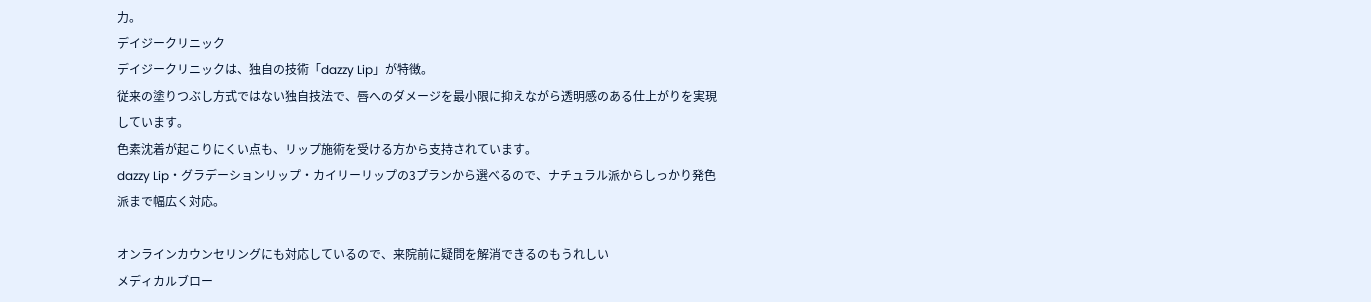力。
デイジークリニック
デイジークリニックは、独自の技術「dazzy Lip」が特徴。
従来の塗りつぶし方式ではない独自技法で、唇へのダメージを最小限に抑えながら透明感のある仕上がりを実現しています。
色素沈着が起こりにくい点も、リップ施術を受ける方から支持されています。
dazzy Lip・グラデーションリップ・カイリーリップの3プランから選べるので、ナチュラル派からしっかり発色派まで幅広く対応。

オンラインカウンセリングにも対応しているので、来院前に疑問を解消できるのもうれしい
メディカルブロー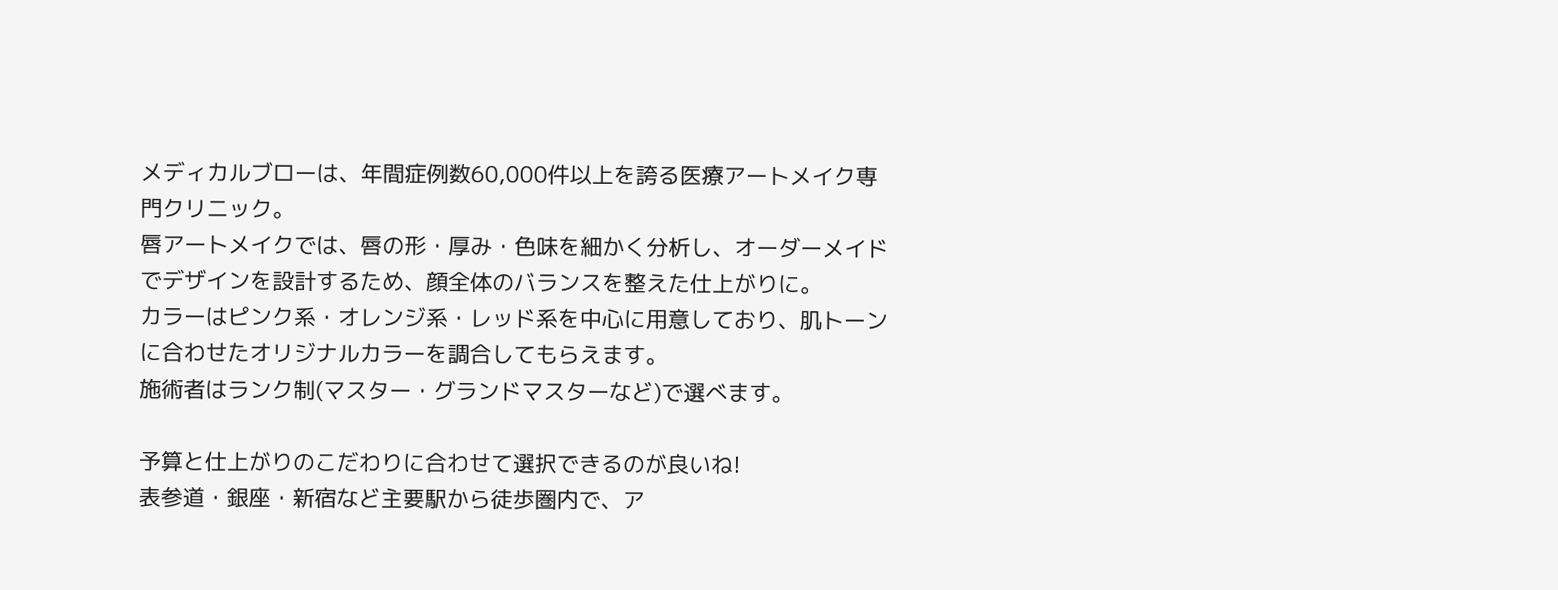メディカルブローは、年間症例数60,000件以上を誇る医療アートメイク専門クリニック。
唇アートメイクでは、唇の形・厚み・色味を細かく分析し、オーダーメイドでデザインを設計するため、顔全体のバランスを整えた仕上がりに。
カラーはピンク系・オレンジ系・レッド系を中心に用意しており、肌トーンに合わせたオリジナルカラーを調合してもらえます。
施術者はランク制(マスター・グランドマスターなど)で選べます。

予算と仕上がりのこだわりに合わせて選択できるのが良いね!
表参道・銀座・新宿など主要駅から徒歩圏内で、ア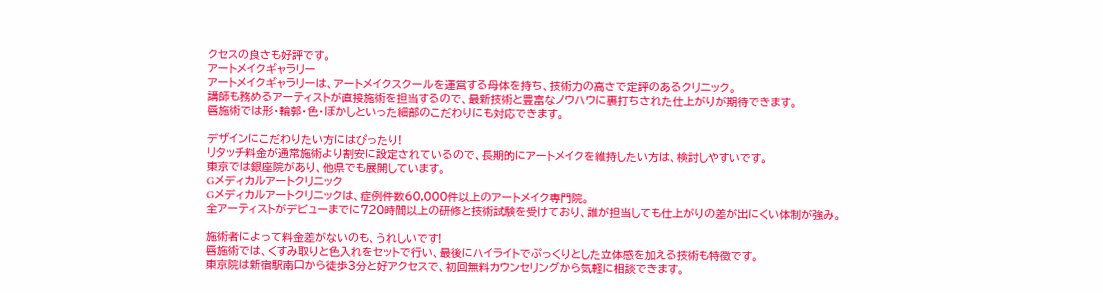クセスの良さも好評です。
アートメイクギャラリー
アートメイクギャラリーは、アートメイクスクールを運営する母体を持ち、技術力の高さで定評のあるクリニック。
講師も務めるアーティストが直接施術を担当するので、最新技術と豊富なノウハウに裏打ちされた仕上がりが期待できます。
唇施術では形・輪郭・色・ぼかしといった細部のこだわりにも対応できます。

デザインにこだわりたい方にはぴったり!
リタッチ料金が通常施術より割安に設定されているので、長期的にアートメイクを維持したい方は、検討しやすいです。
東京では銀座院があり、他県でも展開しています。
Gメディカルアートクリニック
Gメディカルアートクリニックは、症例件数60,000件以上のアートメイク専門院。
全アーティストがデビューまでに720時間以上の研修と技術試験を受けており、誰が担当しても仕上がりの差が出にくい体制が強み。

施術者によって料金差がないのも、うれしいです!
唇施術では、くすみ取りと色入れをセットで行い、最後にハイライトでぷっくりとした立体感を加える技術も特徴です。
東京院は新宿駅南口から徒歩3分と好アクセスで、初回無料カウンセリングから気軽に相談できます。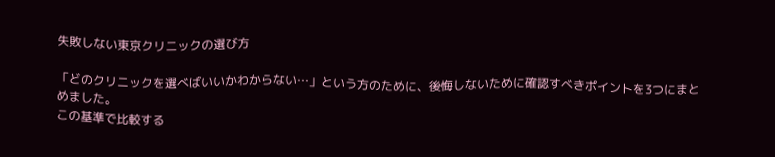失敗しない東京クリニックの選び方

「どのクリニックを選べばいいかわからない…」という方のために、後悔しないために確認すべきポイントを3つにまとめました。
この基準で比較する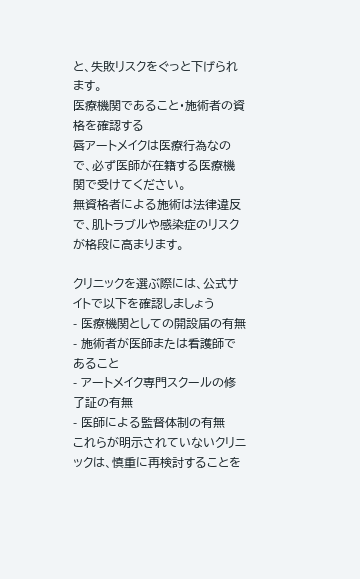と、失敗リスクをぐっと下げられます。
医療機関であること・施術者の資格を確認する
唇アートメイクは医療行為なので、必ず医師が在籍する医療機関で受けてください。
無資格者による施術は法律違反で、肌トラブルや感染症のリスクが格段に高まります。

クリニックを選ぶ際には、公式サイトで以下を確認しましょう
- 医療機関としての開設届の有無
- 施術者が医師または看護師であること
- アートメイク専門スクールの修了証の有無
- 医師による監督体制の有無
これらが明示されていないクリニックは、慎重に再検討することを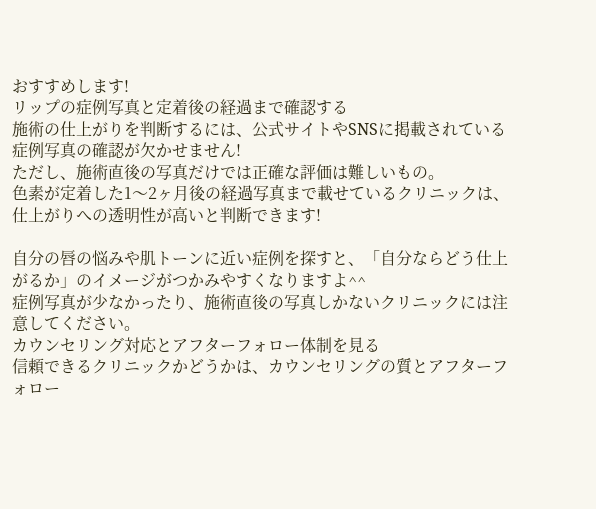おすすめします!
リップの症例写真と定着後の経過まで確認する
施術の仕上がりを判断するには、公式サイトやSNSに掲載されている症例写真の確認が欠かせません!
ただし、施術直後の写真だけでは正確な評価は難しいもの。
色素が定着した1〜2ヶ月後の経過写真まで載せているクリニックは、仕上がりへの透明性が高いと判断できます!

自分の唇の悩みや肌トーンに近い症例を探すと、「自分ならどう仕上がるか」のイメージがつかみやすくなりますよ^^
症例写真が少なかったり、施術直後の写真しかないクリニックには注意してください。
カウンセリング対応とアフターフォロー体制を見る
信頼できるクリニックかどうかは、カウンセリングの質とアフターフォロー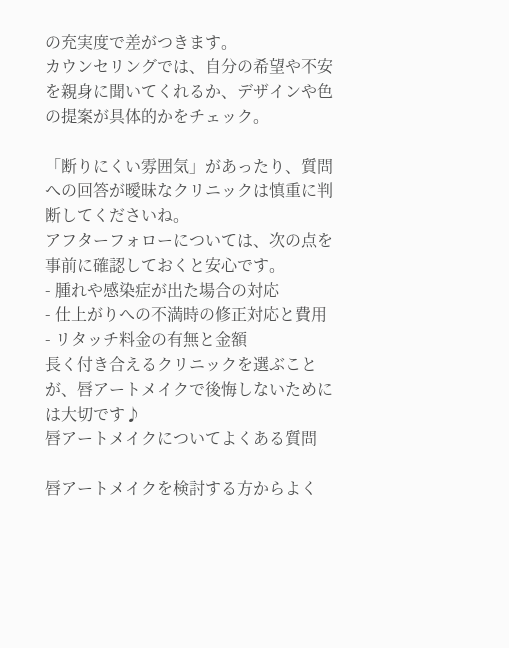の充実度で差がつきます。
カウンセリングでは、自分の希望や不安を親身に聞いてくれるか、デザインや色の提案が具体的かをチェック。

「断りにくい雰囲気」があったり、質問への回答が曖昧なクリニックは慎重に判断してくださいね。
アフターフォローについては、次の点を事前に確認しておくと安心です。
- 腫れや感染症が出た場合の対応
- 仕上がりへの不満時の修正対応と費用
- リタッチ料金の有無と金額
長く付き合えるクリニックを選ぶことが、唇アートメイクで後悔しないためには大切です♪
唇アートメイクについてよくある質問

唇アートメイクを検討する方からよく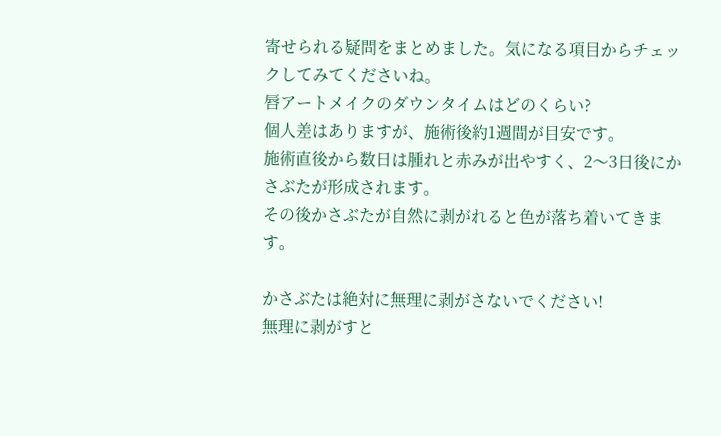寄せられる疑問をまとめました。気になる項目からチェックしてみてくださいね。
唇アートメイクのダウンタイムはどのくらい?
個人差はありますが、施術後約1週間が目安です。
施術直後から数日は腫れと赤みが出やすく、2〜3日後にかさぶたが形成されます。
その後かさぶたが自然に剥がれると色が落ち着いてきます。

かさぶたは絶対に無理に剥がさないでください!
無理に剥がすと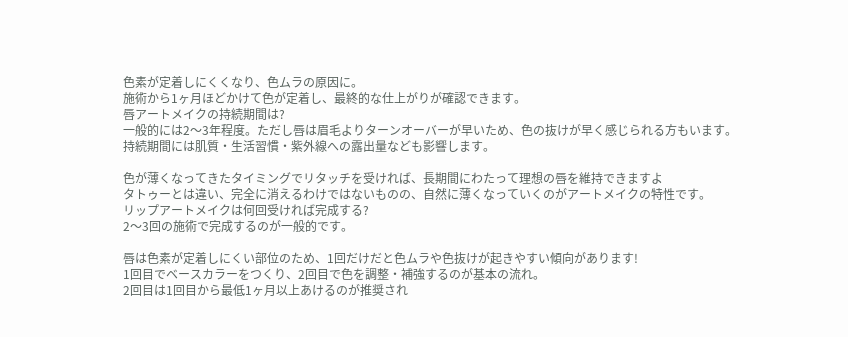色素が定着しにくくなり、色ムラの原因に。
施術から1ヶ月ほどかけて色が定着し、最終的な仕上がりが確認できます。
唇アートメイクの持続期間は?
一般的には2〜3年程度。ただし唇は眉毛よりターンオーバーが早いため、色の抜けが早く感じられる方もいます。
持続期間には肌質・生活習慣・紫外線への露出量なども影響します。

色が薄くなってきたタイミングでリタッチを受ければ、長期間にわたって理想の唇を維持できますよ
タトゥーとは違い、完全に消えるわけではないものの、自然に薄くなっていくのがアートメイクの特性です。
リップアートメイクは何回受ければ完成する?
2〜3回の施術で完成するのが一般的です。

唇は色素が定着しにくい部位のため、1回だけだと色ムラや色抜けが起きやすい傾向があります!
1回目でベースカラーをつくり、2回目で色を調整・補強するのが基本の流れ。
2回目は1回目から最低1ヶ月以上あけるのが推奨され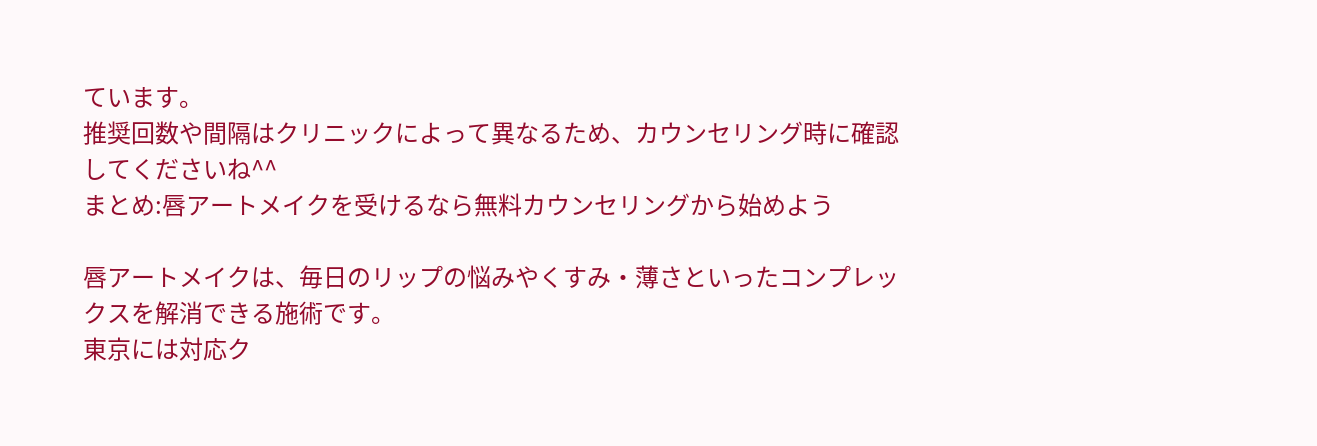ています。
推奨回数や間隔はクリニックによって異なるため、カウンセリング時に確認してくださいね^^
まとめ:唇アートメイクを受けるなら無料カウンセリングから始めよう

唇アートメイクは、毎日のリップの悩みやくすみ・薄さといったコンプレックスを解消できる施術です。
東京には対応ク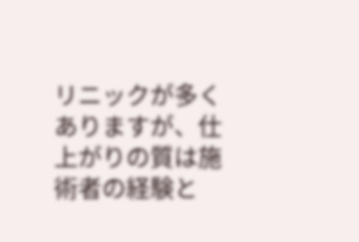リニックが多くありますが、仕上がりの質は施術者の経験と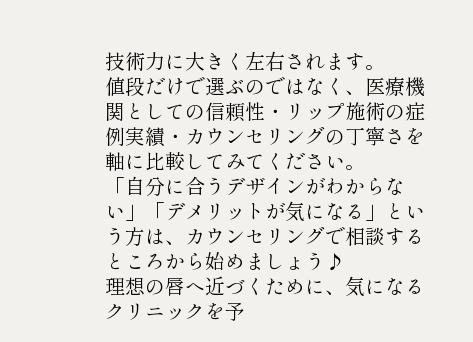技術力に大きく左右されます。
値段だけで選ぶのではなく、医療機関としての信頼性・リップ施術の症例実績・カウンセリングの丁寧さを軸に比較してみてください。
「自分に合うデザインがわからない」「デメリットが気になる」という方は、カウンセリングで相談するところから始めましょう♪
理想の唇へ近づくために、気になるクリニックを予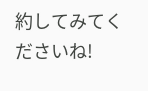約してみてくださいね!